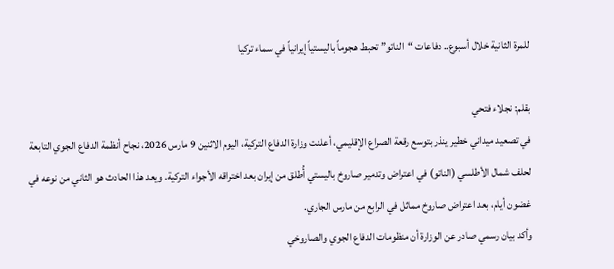للمرة الثانية خلال أسبوع.. دفاعات “الناتو” تحبط هجوماً باليستياً إيرانياً في سماء تركيا

بقلم: نجلاء فتحي
في تصعيد ميداني خطير ينذر بتوسع رقعة الصراع الإقليمي، أعلنت وزارة الدفاع التركية، اليوم الاثنين 9 مارس 2026، نجاح أنظمة الدفاع الجوي التابعة لحلف شمال الأطلسي (الناتو) في اعتراض وتدمير صاروخ باليستي أُطلق من إيران بعد اختراقه الأجواء التركية. ويعد هذا الحادث هو الثاني من نوعه في غضون أيام، بعد اعتراض صاروخ مماثل في الرابع من مارس الجاري.
وأكد بيان رسمي صادر عن الوزارة أن منظومات الدفاع الجوي والصاروخي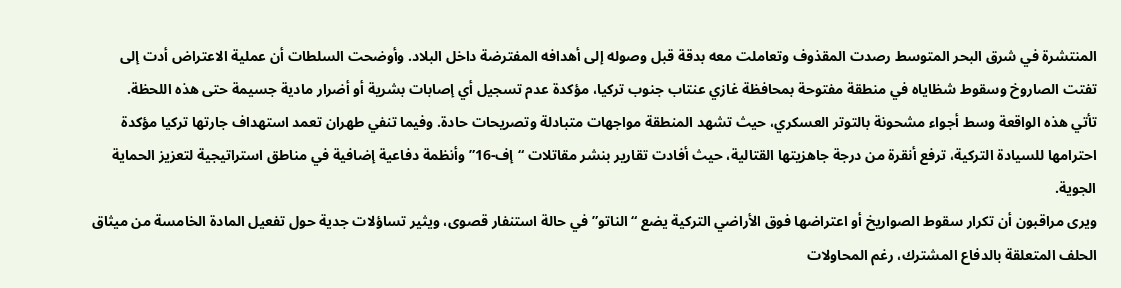المنتشرة في شرق البحر المتوسط رصدت المقذوف وتعاملت معه بدقة قبل وصوله إلى أهدافه المفترضة داخل البلاد. وأوضحت السلطات أن عملية الاعتراض أدت إلى تفتت الصاروخ وسقوط شظاياه في منطقة مفتوحة بمحافظة غازي عنتاب جنوب تركيا، مؤكدة عدم تسجيل أي إصابات بشرية أو أضرار مادية جسيمة حتى هذه اللحظة.
تأتي هذه الواقعة وسط أجواء مشحونة بالتوتر العسكري، حيث تشهد المنطقة مواجهات متبادلة وتصريحات حادة. وفيما تنفي طهران تعمد استهداف جارتها تركيا مؤكدة احترامها للسيادة التركية، ترفع أنقرة من درجة جاهزيتها القتالية، حيث أفادت تقارير بنشر مقاتلات “إف-16” وأنظمة دفاعية إضافية في مناطق استراتيجية لتعزيز الحماية الجوية.
ويرى مراقبون أن تكرار سقوط الصواريخ أو اعتراضها فوق الأراضي التركية يضع “الناتو” في حالة استنفار قصوى، ويثير تساؤلات جدية حول تفعيل المادة الخامسة من ميثاق الحلف المتعلقة بالدفاع المشترك، رغم المحاولات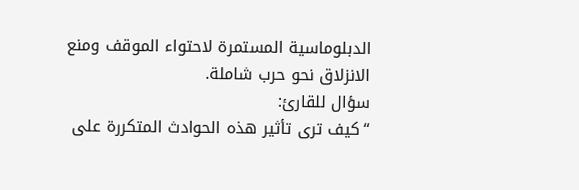الدبلوماسية المستمرة لاحتواء الموقف ومنع الانزلاق نحو حرب شاملة.
سؤال للقارئ:
“كيف ترى تأثير هذه الحوادث المتكررة على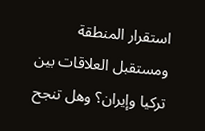استقرار المنطقة ومستقبل العلاقات بين تركيا وإيران؟ وهل تنجح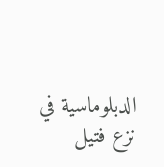الدبلوماسية في نزع فتيل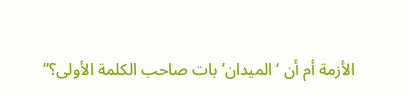الأزمة أم أن ‘الميدان’ بات صاحب الكلمة الأولى؟”